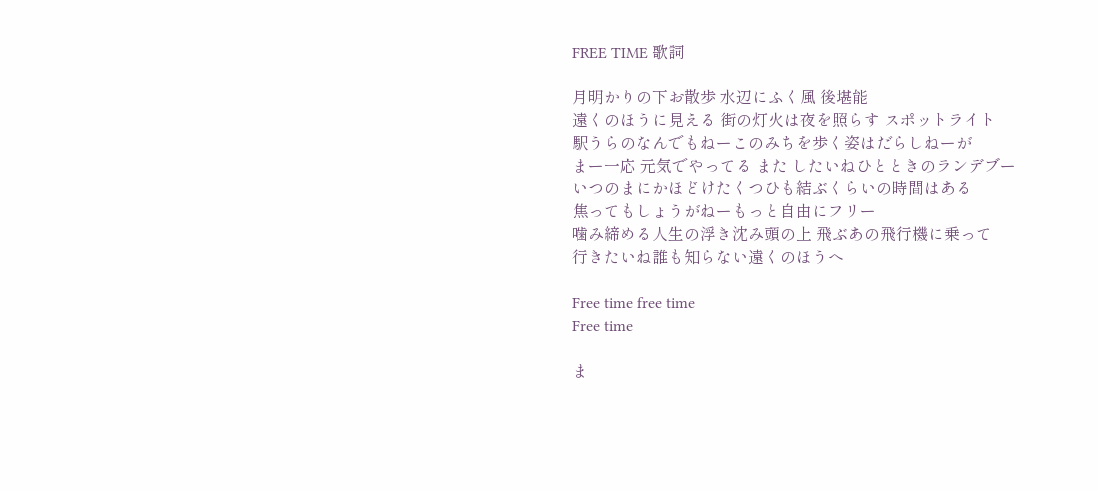FREE TIME 歌詞

月明かりの下お散歩 水辺にふく風 後堪能
遠くのほうに見える 街の灯火は夜を照らす スポットライト
駅うらのなんでもねーこのみちを歩く姿はだらしねーが
まー一応 元気でやってる また したいねひとときのランデブー
いつのまにかほどけたくつひも結ぶくらいの時間はある
焦ってもしょうがねーもっと自由にフリー
噛み締める人生の浮き沈み頭の上 飛ぶあの飛行機に乗って
行きたいね誰も知らない遠くのほうへ

Free time free time
Free time

ま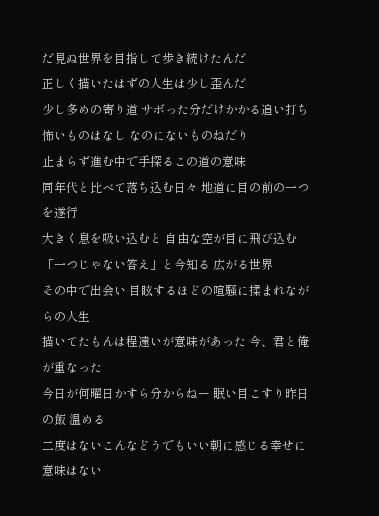だ見ぬ世界を目指して歩き続けたんだ
正しく描いたはずの人生は少し歪んだ
少し多めの寄り道 サボった分だけかかる追い打ち
怖いものはなし なのにないものねだり
止まらず進む中で手探るこの道の意味
同年代と比べて落ち込む日々 地道に目の前の一つを遂行
大きく息を吸い込むと 自由な空が目に飛び込む
「一つじゃない答え」と今知る 広がる世界
その中で出会い 目眩するほどの喧騒に揉まれながらの人生
描いてたもんは程遠いが意味があった 今、君と俺が重なった
今日が何曜日かすら分からねー 眠い目こすり昨日の飯 温める
二度はないこんなどうでもいい朝に感じる幸せに意味はない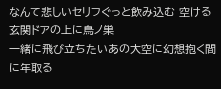なんて悲しいセリフぐっと飲み込む 空ける玄関ドアの上に鳥ノ巣
一緒に飛び立ちたいあの大空に幻想抱く間に年取る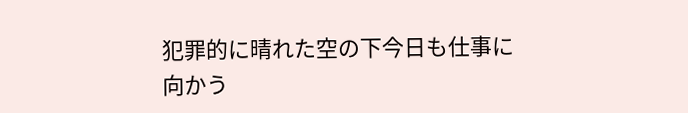犯罪的に晴れた空の下今日も仕事に向かう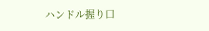ハンドル握り口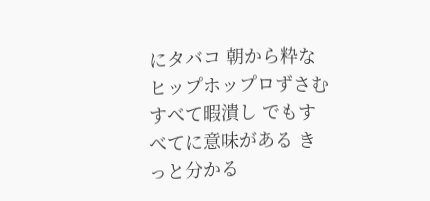にタバコ 朝から粋なヒップホップロずさむ
すべて暇潰し でもすべてに意味がある きっと分かる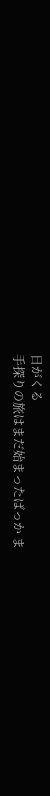日がくる
手探りの旅はまだ始まったばっか ま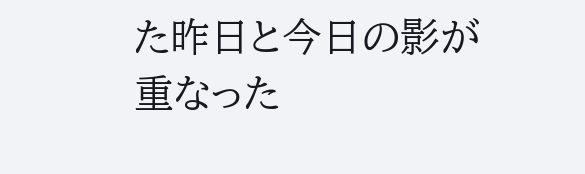た昨日と今日の影が重なった